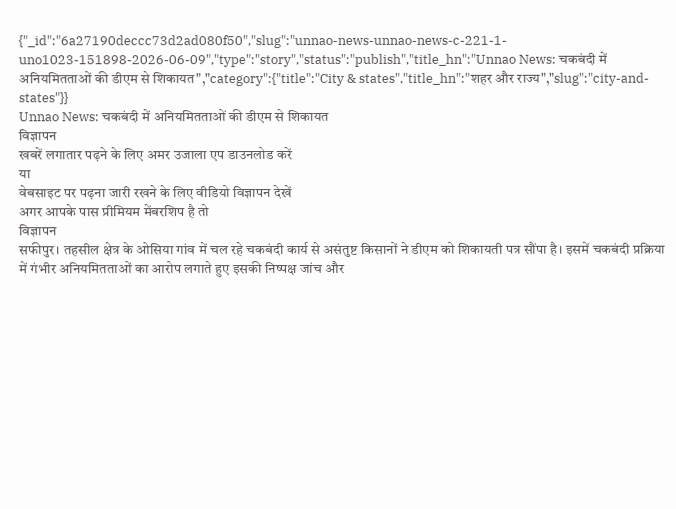{"_id":"6a27190deccc73d2ad080f50","slug":"unnao-news-unnao-news-c-221-1-uno1023-151898-2026-06-09","type":"story","status":"publish","title_hn":"Unnao News: चकबंदी में अनियमितताओं की डीएम से शिकायत","category":{"title":"City & states","title_hn":"शहर और राज्य","slug":"city-and-states"}}
Unnao News: चकबंदी में अनियमितताओं की डीएम से शिकायत
विज्ञापन
खबरें लगातार पढ़ने के लिए अमर उजाला एप डाउनलोड करें
या
वेबसाइट पर पढ़ना जारी रखने के लिए वीडियो विज्ञापन देखें
अगर आपके पास प्रीमियम मेंबरशिप है तो
विज्ञापन
सफीपुर। तहसील क्षेत्र के ओसिया गांव में चल रहे चकबंदी कार्य से असंतुष्ट किसानों ने डीएम को शिकायती पत्र सौंपा है। इसमें चकबंदी प्रक्रिया में गंभीर अनियमितताओं का आरोप लगाते हुए इसकी निष्पक्ष जांच और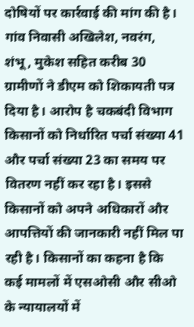दोषियों पर कार्रवाई की मांग की है।
गांव निवासी अखिलेश, नवरंग, शंभू, मुकेश सहित करीब 30 ग्रामीणों ने डीएम को शिकायती पत्र दिया है। आरोप है चकबंदी विभाग किसानों को निर्धारित पर्चा संख्या 41 और पर्चा संख्या 23 का समय पर वितरण नहीं कर रहा है। इससे किसानों को अपने अधिकारों और आपत्तियों की जानकारी नहीं मिल पा रही है। किसानों का कहना है कि कई मामलों में एसओसी और सीओ के न्यायालयों में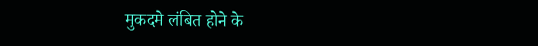मुकदमे लंबित होने के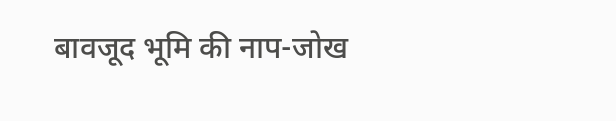बावजूद भूमि की नाप-जोख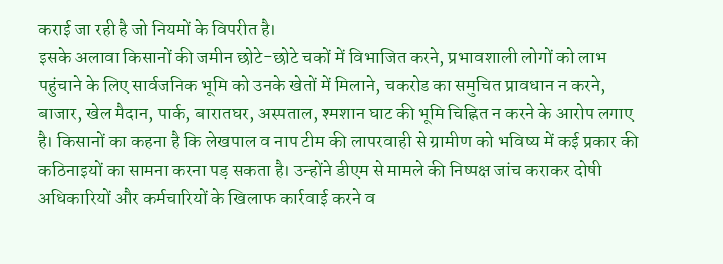कराई जा रही है जो नियमों के विपरीत है।
इसके अलावा किसानों की जमीन छोटे-छोटे चकों में विभाजित करने, प्रभावशाली लोगों को लाभ पहुंचाने के लिए सार्वजनिक भूमि को उनके खेतों में मिलाने, चकरोड का समुचित प्रावधान न करने, बाजार, खेल मैदान, पार्क, बारातघर, अस्पताल, श्मशान घाट की भूमि चिह्नित न करने के आरोप लगाए है। किसानों का कहना है कि लेखपाल व नाप टीम की लापरवाही से ग्रामीण को भविष्य में कई प्रकार की कठिनाइयों का सामना करना पड़ सकता है। उन्होंने डीएम से मामले की निष्पक्ष जांच कराकर दोषी अधिकारियों और कर्मचारियों के खिलाफ कार्रवाई करने व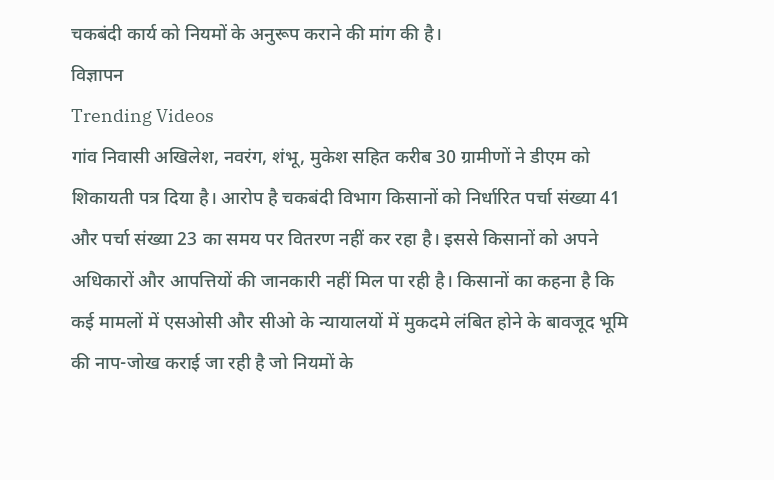चकबंदी कार्य को नियमों के अनुरूप कराने की मांग की है।
विज्ञापन
Trending Videos
गांव निवासी अखिलेश, नवरंग, शंभू, मुकेश सहित करीब 30 ग्रामीणों ने डीएम को शिकायती पत्र दिया है। आरोप है चकबंदी विभाग किसानों को निर्धारित पर्चा संख्या 41 और पर्चा संख्या 23 का समय पर वितरण नहीं कर रहा है। इससे किसानों को अपने अधिकारों और आपत्तियों की जानकारी नहीं मिल पा रही है। किसानों का कहना है कि कई मामलों में एसओसी और सीओ के न्यायालयों में मुकदमे लंबित होने के बावजूद भूमि की नाप-जोख कराई जा रही है जो नियमों के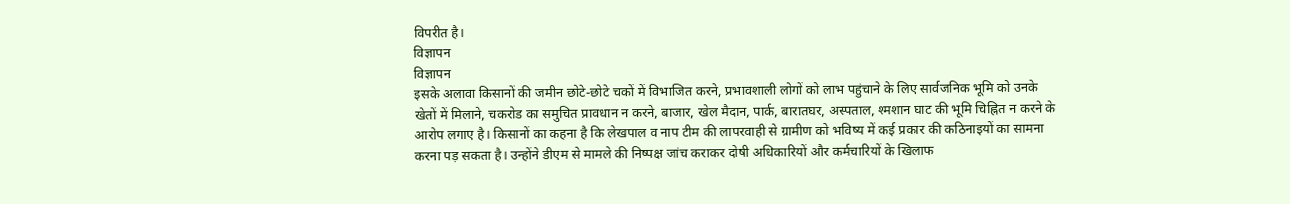विपरीत है।
विज्ञापन
विज्ञापन
इसके अलावा किसानों की जमीन छोटे-छोटे चकों में विभाजित करने, प्रभावशाली लोगों को लाभ पहुंचाने के लिए सार्वजनिक भूमि को उनके खेतों में मिलाने, चकरोड का समुचित प्रावधान न करने, बाजार, खेल मैदान, पार्क, बारातघर, अस्पताल, श्मशान घाट की भूमि चिह्नित न करने के आरोप लगाए है। किसानों का कहना है कि लेखपाल व नाप टीम की लापरवाही से ग्रामीण को भविष्य में कई प्रकार की कठिनाइयों का सामना करना पड़ सकता है। उन्होंने डीएम से मामले की निष्पक्ष जांच कराकर दोषी अधिकारियों और कर्मचारियों के खिलाफ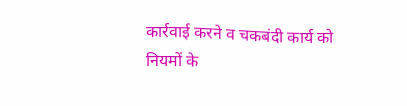कार्रवाई करने व चकबंदी कार्य को नियमों के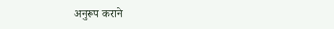अनुरूप कराने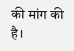की मांग की है।